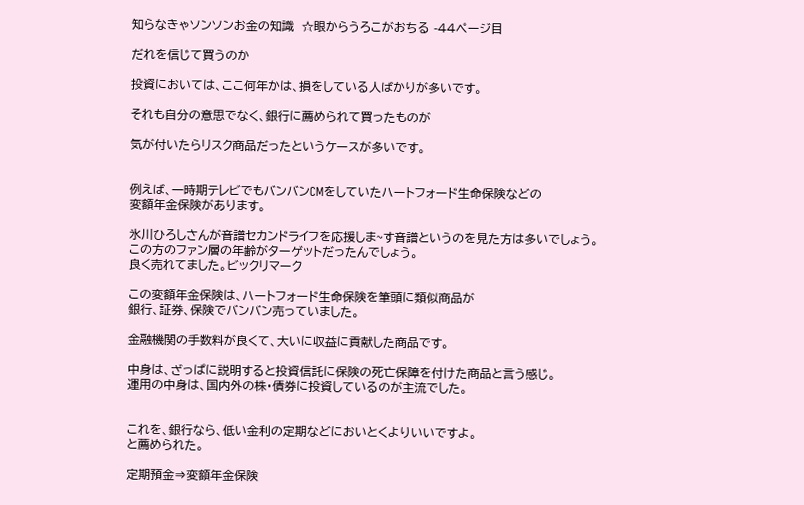知らなきゃソンソンお金の知識  ☆眼からうろこがおちる -44ページ目

だれを信じて買うのか

投資においては、ここ何年かは、損をしている人ばかりが多いです。

それも自分の意思でなく、銀行に薦められて買ったものが

気が付いたらリスク商品だったというケースが多いです。


例えば、一時期テレビでもバンバンCMをしていたハートフォード生命保険などの
変額年金保険があります。

氷川ひろしさんが音譜セカンドライフを応援しま~す音譜というのを見た方は多いでしょう。
この方のファン層の年齢がターゲットだったんでしょう。
良く売れてました。ビックリマーク

この変額年金保険は、ハートフォード生命保険を筆頭に類似商品が
銀行、証券、保険でバンバン売っていました。

金融機関の手数料が良くて、大いに収益に貢献した商品です。

中身は、ざっぱに説明すると投資信託に保険の死亡保障を付けた商品と言う感じ。
運用の中身は、国内外の株・債券に投資しているのが主流でした。


これを、銀行なら、低い金利の定期などにおいとくよりいいですよ。
と薦められた。

定期預金⇒変額年金保険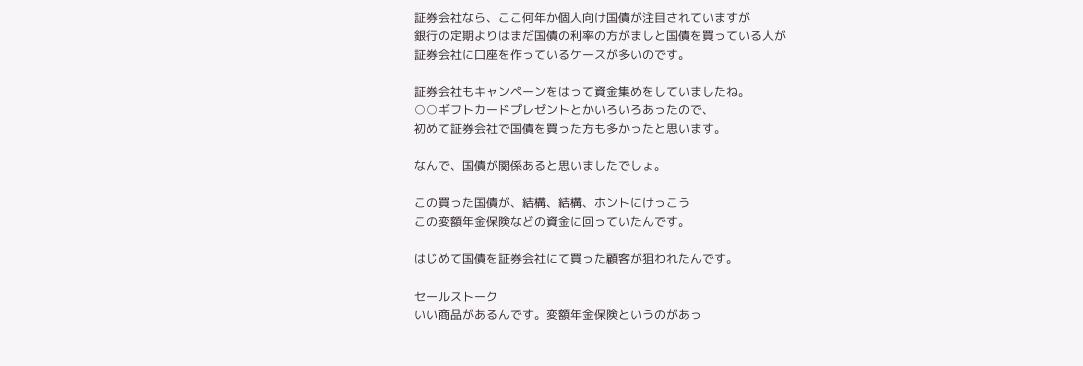証券会社なら、ここ何年か個人向け国債が注目されていますが
銀行の定期よりはまだ国債の利率の方がましと国債を買っている人が
証券会社に口座を作っているケースが多いのです。

証券会社もキャンペーンをはって資金集めをしていましたね。
○○ギフトカードプレゼントとかいろいろあったので、
初めて証券会社で国債を買った方も多かったと思います。

なんで、国債が関係あると思いましたでしょ。

この買った国債が、結構、結構、ホントにけっこう
この変額年金保険などの資金に回っていたんです。

はじめて国債を証券会社にて買った顧客が狙われたんです。

セールストーク
いい商品があるんです。変額年金保険というのがあっ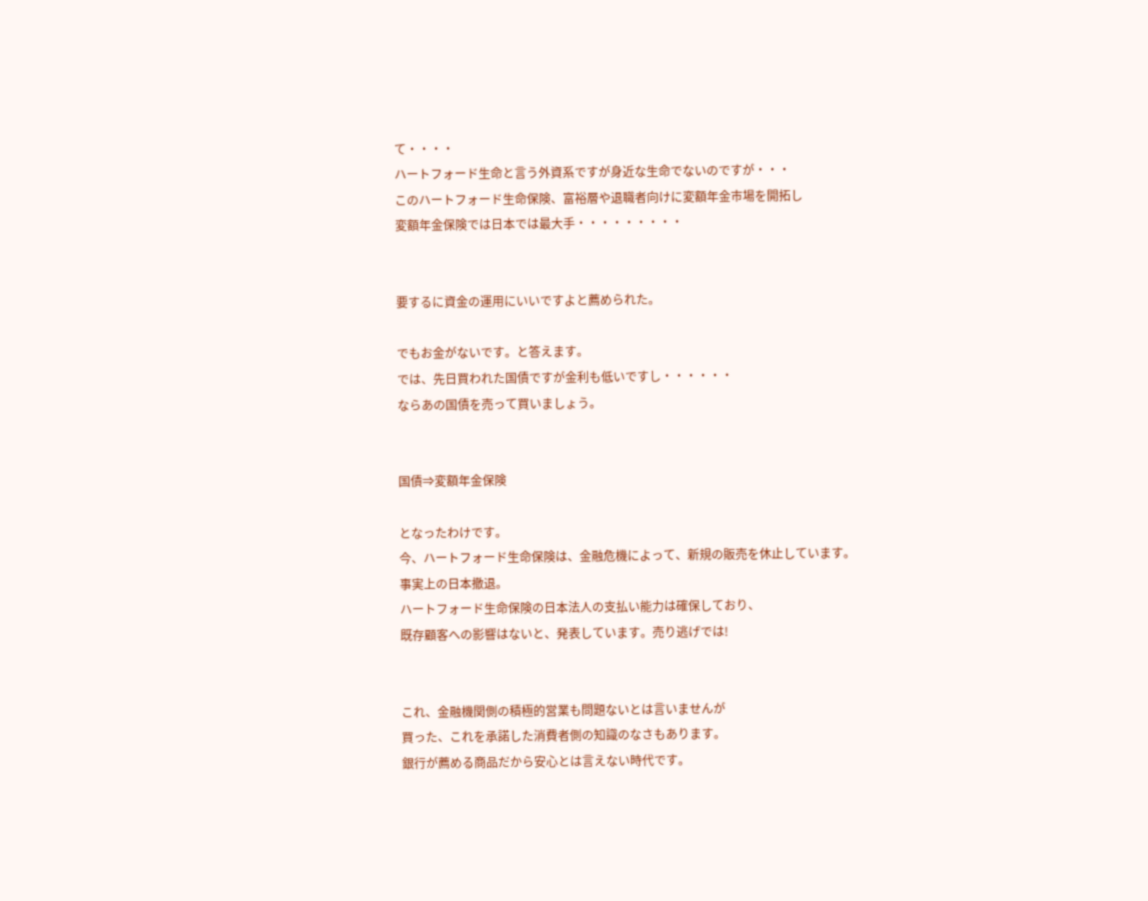て・・・・
ハートフォード生命と言う外資系ですが身近な生命でないのですが・・・
このハートフォード生命保険、富裕層や退職者向けに変額年金市場を開拓し
変額年金保険では日本では最大手・・・・・・・・・


要するに資金の運用にいいですよと薦められた。

でもお金がないです。と答えます。
では、先日買われた国債ですが金利も低いですし・・・・・・
ならあの国債を売って買いましょう。


国債⇒変額年金保険

となったわけです。
今、ハートフォード生命保険は、金融危機によって、新規の販売を休止しています。
事実上の日本撤退。
ハートフォード生命保険の日本法人の支払い能力は確保しており、
既存顧客への影響はないと、発表しています。売り逃げでは!


これ、金融機関側の積極的営業も問題ないとは言いませんが
買った、これを承諾した消費者側の知識のなさもあります。
銀行が薦める商品だから安心とは言えない時代です。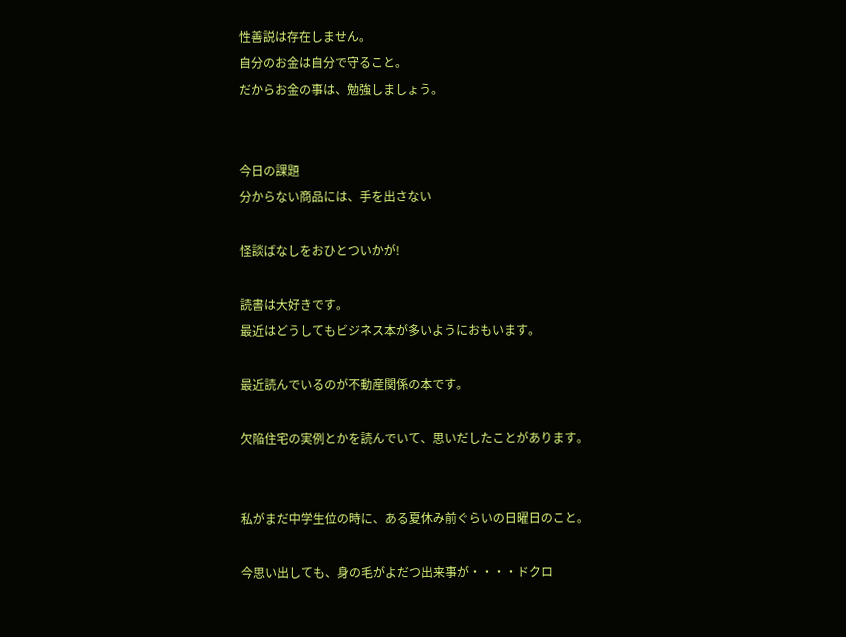性善説は存在しません。
自分のお金は自分で守ること。
だからお金の事は、勉強しましょう。


今日の課題
分からない商品には、手を出さない

怪談ばなしをおひとついかが!

読書は大好きです。
最近はどうしてもビジネス本が多いようにおもいます。

最近読んでいるのが不動産関係の本です。

欠陥住宅の実例とかを読んでいて、思いだしたことがあります。


私がまだ中学生位の時に、ある夏休み前ぐらいの日曜日のこと。

今思い出しても、身の毛がよだつ出来事が・・・・ドクロ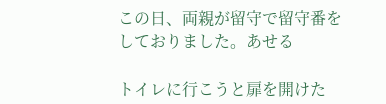この日、両親が留守で留守番をしておりました。あせる

トイレに行こうと扉を開けた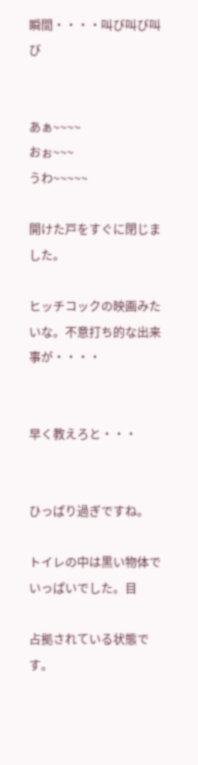瞬間・・・・叫び叫び叫び


あぁ~~~~
おぉ~~~
うわ~~~~~

開けた戸をすぐに閉じました。

ヒッチコックの映画みたいな。不意打ち的な出来事が・・・・


早く教えろと・・・


ひっぱり過ぎですね。

トイレの中は黒い物体でいっぱいでした。目

占拠されている状態です。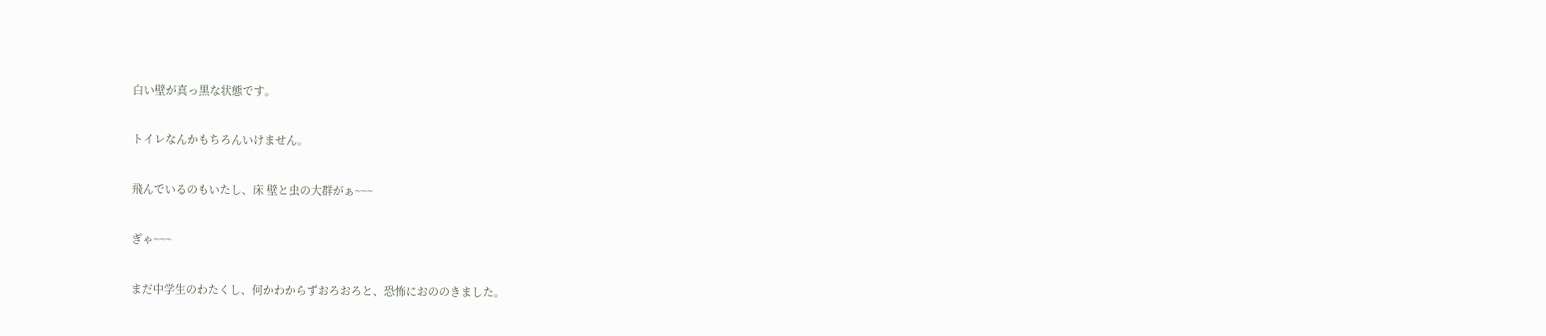白い壁が真っ黒な状態です。

トイレなんかもちろんいけません。

飛んでいるのもいたし、床 壁と虫の大群がぁ~~~

ぎゃ~~~

まだ中学生のわたくし、何かわからずおろおろと、恐怖におののきました。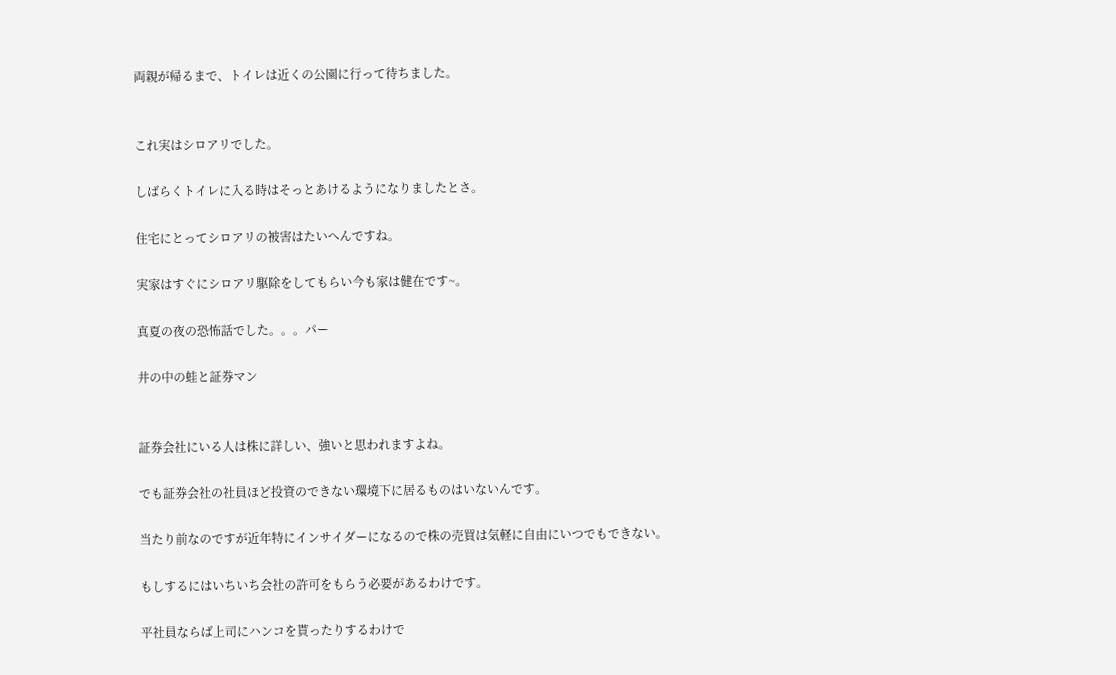両親が帰るまで、トイレは近くの公園に行って待ちました。


これ実はシロアリでした。

しばらくトイレに入る時はそっとあけるようになりましたとさ。

住宅にとってシロアリの被害はたいへんですね。

実家はすぐにシロアリ駆除をしてもらい今も家は健在です~。

真夏の夜の恐怖話でした。。。パー

井の中の蛙と証券マン


証券会社にいる人は株に詳しい、強いと思われますよね。

でも証券会社の社員ほど投資のできない環境下に居るものはいないんです。

当たり前なのですが近年特にインサイダーになるので株の売買は気軽に自由にいつでもできない。

もしするにはいちいち会社の許可をもらう必要があるわけです。

平社員ならば上司にハンコを貰ったりするわけで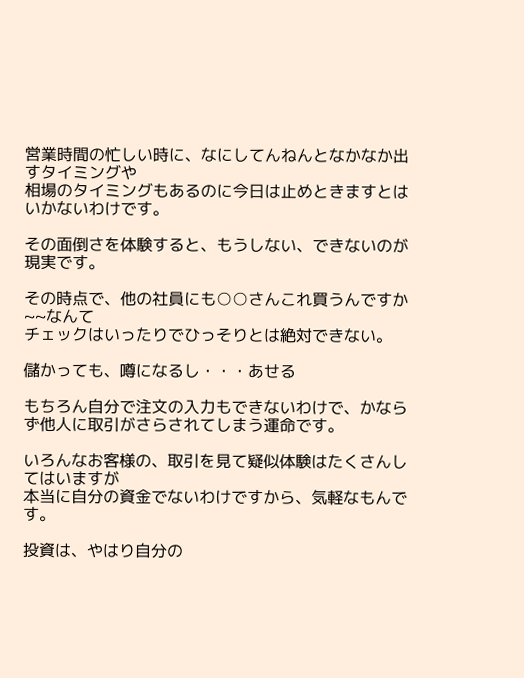営業時間の忙しい時に、なにしてんねんとなかなか出すタイミングや
相場のタイミングもあるのに今日は止めときますとは いかないわけです。

その面倒さを体験すると、もうしない、できないのが現実です。

その時点で、他の社員にも○○さんこれ買うんですか~~なんて
チェックはいったりでひっそりとは絶対できない。

儲かっても、噂になるし・・・あせる

もちろん自分で注文の入力もできないわけで、かならず他人に取引がさらされてしまう運命です。

いろんなお客様の、取引を見て疑似体験はたくさんしてはいますが
本当に自分の資金でないわけですから、気軽なもんです。

投資は、やはり自分の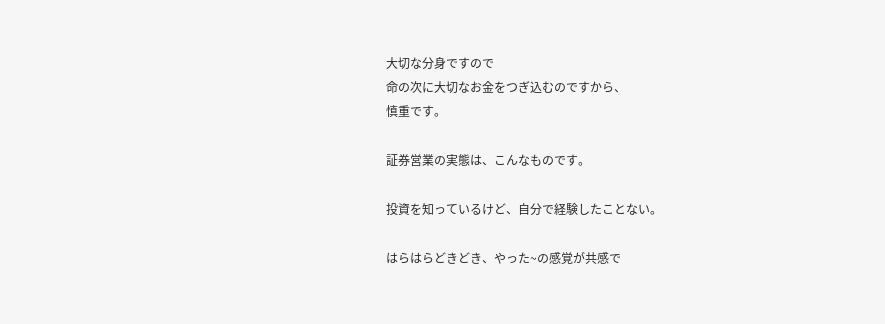大切な分身ですので
命の次に大切なお金をつぎ込むのですから、
慎重です。

証券営業の実態は、こんなものです。

投資を知っているけど、自分で経験したことない。

はらはらどきどき、やった~の感覚が共感で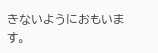きないようにおもいます。